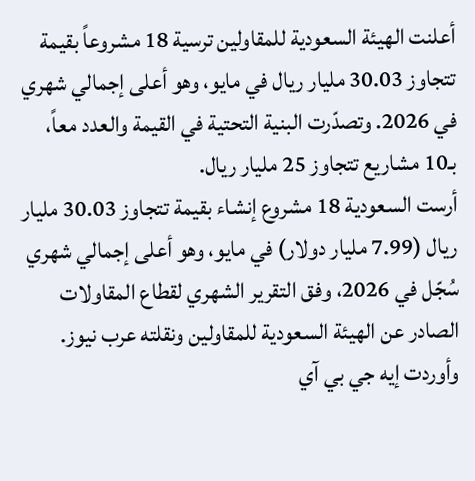أعلنت الهيئة السعودية للمقاولين ترسية 18 مشروعاً بقيمة تتجاوز 30.03 مليار ريال في مايو، وهو أعلى إجمالي شهري في 2026. وتصدّرت البنية التحتية في القيمة والعدد معاً، بـ10 مشاريع تتجاوز 25 مليار ريال.
أرست السعودية 18 مشروع إنشاء بقيمة تتجاوز 30.03 مليار ريال (7.99 مليار دولار) في مايو، وهو أعلى إجمالي شهري سُجّل في 2026، وفق التقرير الشهري لقطاع المقاولات الصادر عن الهيئة السعودية للمقاولين ونقلته عرب نيوز. وأوردت إيه جي بي آي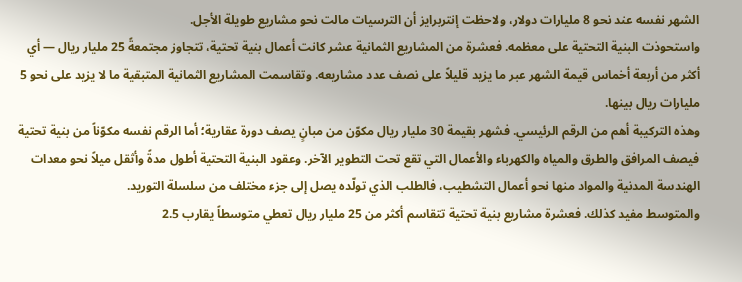الشهر نفسه عند نحو 8 مليارات دولار، ولاحظت إنتربرايز أن الترسيات مالت نحو مشاريع طويلة الأجل.
واستحوذت البنية التحتية على معظمه. فعشرة من المشاريع الثمانية عشر كانت أعمال بنية تحتية، تتجاوز مجتمعةً 25 مليار ريال — أي أكثر من أربعة أخماس قيمة الشهر عبر ما يزيد قليلاً على نصف عدد مشاريعه. وتقاسمت المشاريع الثمانية المتبقية ما لا يزيد على نحو 5 مليارات ريال بينها.
وهذه التركيبة أهم من الرقم الرئيسي. فشهر بقيمة 30 مليار ريال مكوّن من مبانٍ يصف دورة عقارية؛ أما الرقم نفسه مكوّناً من بنية تحتية فيصف المرافق والطرق والمياه والكهرباء والأعمال التي تقع تحت التطوير الآخر. وعقود البنية التحتية أطول مدةً وأثقل ميلاً نحو معدات الهندسة المدنية والمواد منها نحو أعمال التشطيب، فالطلب الذي تولّده يصل إلى جزء مختلف من سلسلة التوريد.
والمتوسط مفيد كذلك. فعشرة مشاريع بنية تحتية تتقاسم أكثر من 25 مليار ريال تعطي متوسطاً يقارب 2.5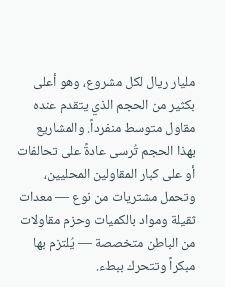مليار ريال لكل مشروع، وهو أعلى بكثير من الحجم الذي يتقدم عنده مقاول متوسط منفرداً. والمشاريع بهذا الحجم تُرسى عادةً على تحالفات أو على كبار المقاولين المحليين، وتحمل مشتريات من نوع — معدات ثقيلة ومواد بالكميات وحزم مقاولات من الباطن متخصصة — يُلتزم بها مبكراً وتتحرك ببطء.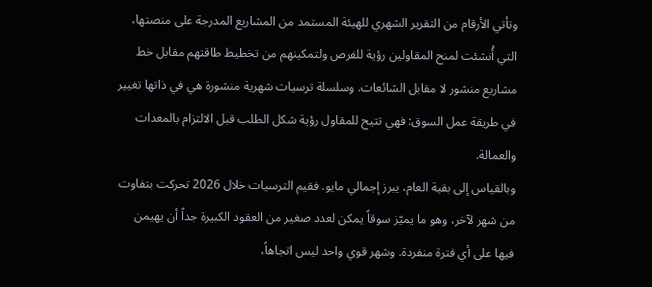وتأتي الأرقام من التقرير الشهري للهيئة المستمد من المشاريع المدرجة على منصتها، التي أُنشئت لمنح المقاولين رؤية للفرص ولتمكينهم من تخطيط طاقتهم مقابل خط مشاريع منشور لا مقابل الشائعات. وسلسلة ترسيات شهرية منشورة هي في ذاتها تغيير في طريقة عمل السوق: فهي تتيح للمقاول رؤية شكل الطلب قبل الالتزام بالمعدات والعمالة.
وبالقياس إلى بقية العام، يبرز إجمالي مايو. فقيم الترسيات خلال 2026 تحركت بتفاوت من شهر لآخر، وهو ما يميّز سوقاً يمكن لعدد صغير من العقود الكبيرة جداً أن يهيمن فيها على أي فترة منفردة. وشهر قوي واحد ليس اتجاهاً،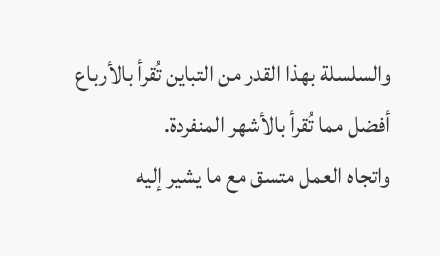والسلسلة بهذا القدر من التباين تُقرأ بالأرباع أفضل مما تُقرأ بالأشهر المنفردة.
واتجاه العمل متسق مع ما يشير إليه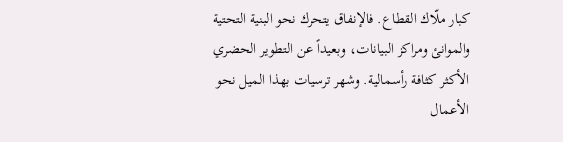كبار ملّاك القطاع. فالإنفاق يتحرك نحو البنية التحتية والموانئ ومراكز البيانات، وبعيداً عن التطوير الحضري الأكثر كثافة رأسمالية. وشهر ترسيات بهذا الميل نحو الأعمال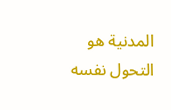المدنية هو التحول نفسه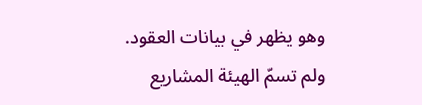وهو يظهر في بيانات العقود.
ولم تسمّ الهيئة المشاريع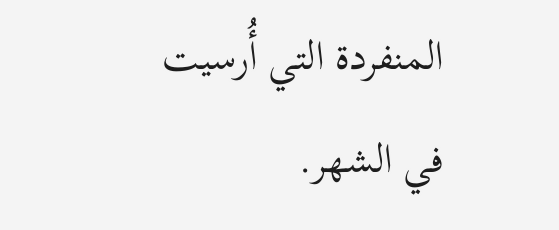المنفردة التي أُرسيت في الشهر.